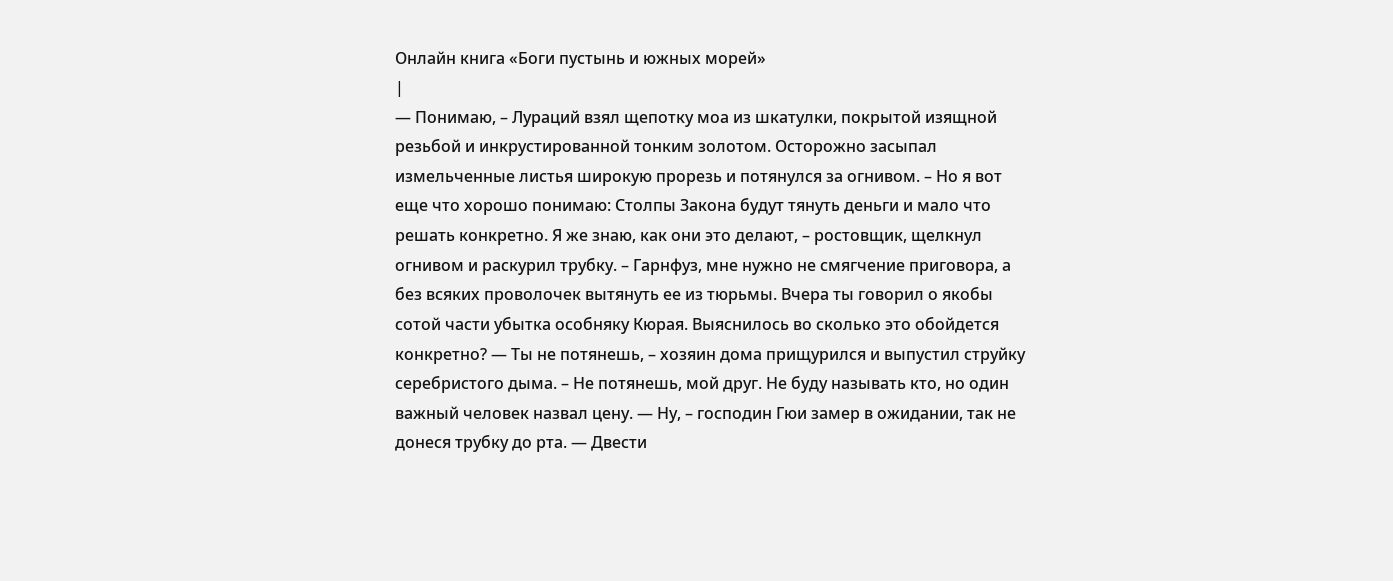Онлайн книга «Боги пустынь и южных морей»
|
— Понимаю, – Лураций взял щепотку моа из шкатулки, покрытой изящной резьбой и инкрустированной тонким золотом. Осторожно засыпал измельченные листья широкую прорезь и потянулся за огнивом. – Но я вот еще что хорошо понимаю: Столпы Закона будут тянуть деньги и мало что решать конкретно. Я же знаю, как они это делают, – ростовщик, щелкнул огнивом и раскурил трубку. – Гарнфуз, мне нужно не смягчение приговора, а без всяких проволочек вытянуть ее из тюрьмы. Вчера ты говорил о якобы сотой части убытка особняку Кюрая. Выяснилось во сколько это обойдется конкретно? — Ты не потянешь, – хозяин дома прищурился и выпустил струйку серебристого дыма. – Не потянешь, мой друг. Не буду называть кто, но один важный человек назвал цену. — Ну, – господин Гюи замер в ожидании, так не донеся трубку до рта. — Двести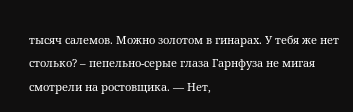тысяч салемов. Можно золотом в гинарах. У тебя же нет столько? – пепельно-серые глаза Гарнфуза не мигая смотрели на ростовщика. — Нет,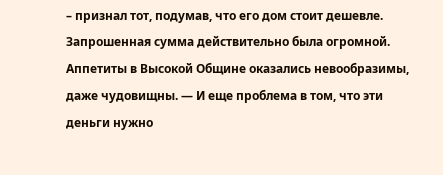– признал тот, подумав, что его дом стоит дешевле. Запрошенная сумма действительно была огромной. Аппетиты в Высокой Общине оказались невообразимы, даже чудовищны. — И еще проблема в том, что эти деньги нужно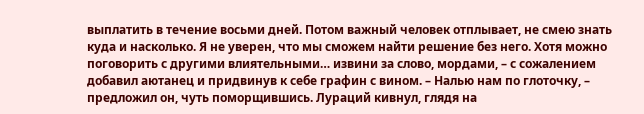выплатить в течение восьми дней. Потом важный человек отплывает, не смею знать куда и насколько. Я не уверен, что мы сможем найти решение без него. Хотя можно поговорить с другими влиятельными… извини за слово, мордами, – с сожалением добавил аютанец и придвинув к себе графин с вином. – Налью нам по глоточку, – предложил он, чуть поморщившись. Лураций кивнул, глядя на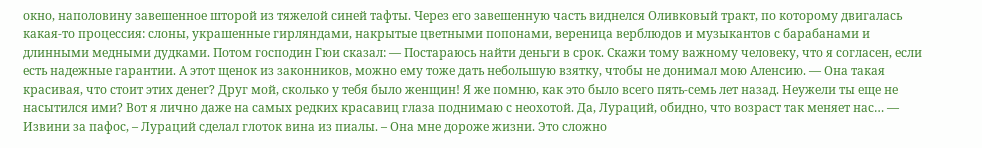окно, наполовину завешенное шторой из тяжелой синей тафты. Через его завешенную часть виднелся Оливковый тракт, по которому двигалась какая-то процессия: слоны, украшенные гирляндами, накрытые цветными попонами, вереница верблюдов и музыкантов с барабанами и длинными медными дудками. Потом господин Гюи сказал: — Постараюсь найти деньги в срок. Скажи тому важному человеку, что я согласен, если есть надежные гарантии. А этот щенок из законников, можно ему тоже дать небольшую взятку, чтобы не донимал мою Аленсию. — Она такая красивая, что стоит этих денег? Друг мой, сколько у тебя было женщин! Я же помню, как это было всего пять-семь лет назад. Неужели ты еще не насытился ими? Вот я лично даже на самых редких красавиц глаза поднимаю с неохотой. Да, Лураций, обидно, что возраст так меняет нас… — Извини за пафос, – Лураций сделал глоток вина из пиалы. – Она мне дороже жизни. Это сложно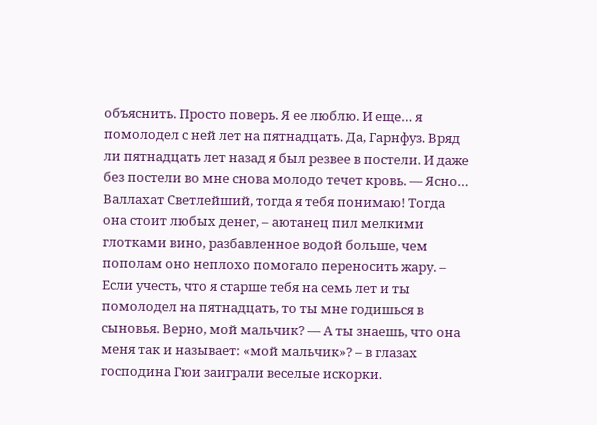объяснить. Просто поверь. Я ее люблю. И еще… я помолодел с ней лет на пятнадцать. Да, Гарнфуз. Вряд ли пятнадцать лет назад я был резвее в постели. И даже без постели во мне снова молодо течет кровь. — Ясно… Валлахат Светлейший, тогда я тебя понимаю! Тогда она стоит любых денег, – аютанец пил мелкими глотками вино, разбавленное водой больше, чем пополам оно неплохо помогало переносить жару. – Если учесть, что я старше тебя на семь лет и ты помолодел на пятнадцать, то ты мне годишься в сыновья. Верно, мой мальчик? — А ты знаешь, что она меня так и называет: «мой мальчик»? – в глазах господина Гюи заиграли веселые искорки.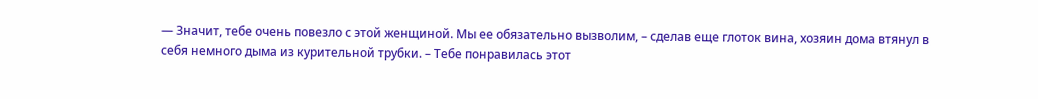— Значит, тебе очень повезло с этой женщиной. Мы ее обязательно вызволим, – сделав еще глоток вина, хозяин дома втянул в себя немного дыма из курительной трубки. – Тебе понравилась этот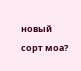новый сорт моа?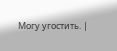Могу угостить. |